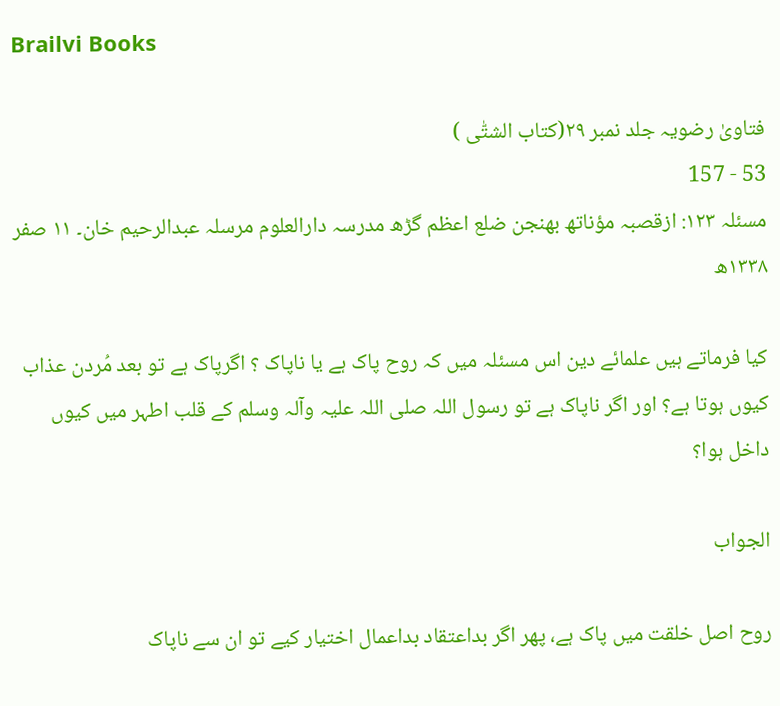Brailvi Books

فتاویٰ رضویہ جلد نمبر ۲۹(کتاب الشتّٰی )
53 - 157
مسئلہ ۱۲۳: ازقصبہ مؤناتھ بھنجن ضلع اعظم گڑھ مدرسہ دارالعلوم مرسلہ عبدالرحیم خان۔ ۱۱ صفر ۱۳۳۸ھ

کیا فرماتے ہیں علمائے دین اس مسئلہ میں کہ روح پاک ہے یا ناپاک ؟ اگرپاک ہے تو بعد مُردن عذاب کیوں ہوتا ہے؟ اور اگر ناپاک ہے تو رسول اللہ صلی اللہ علیہ وآلہ وسلم کے قلب اطہر میں کیوں داخل ہوا؟

الجواب

روح اصل خلقت میں پاک ہے، پھر اگر بداعتقاد بداعمال اختیار کیے تو ان سے ناپاک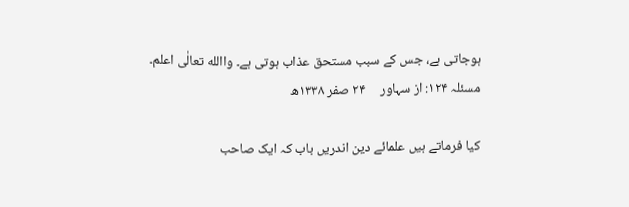ہوجاتی ہے، جس کے سبب مستحق عذاب ہوتی ہے۔ واالله تعالٰی اعلم۔
مسئلہ ۱۲۴: از سہاور     ۲۴ صفر ۱۳۳۸ھ

کیا فرماتے ہیں علمائے دین اندریں باب کہ ایک صاحب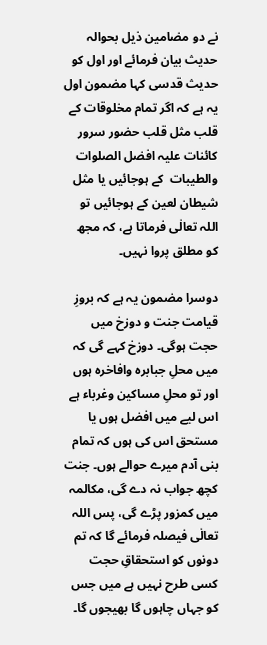نے دو مضامین ذیل بحوالہ حدیث بیان فرمائے اور اول کو حدیث قدسی کہا مضمون اول یہ ہے کہ اگر تمام مخلوقات کے قلب مثل قلب حضور سرور کائنات علیہ افضل الصلوات والطیبات  کے ہوجائیں یا مثل شیطان لعین کے ہوجائیں تو اللہ تعالٰی فرماتا ہے، کہ مجھ کو مطلق پروا نہیں۔

دوسرا مضمون یہ ہے کہ بروزِ قیامت جنت و دوزخ میں حجت ہوگی۔ دوزخ کہے گی کہ میں محلِ جبابرہ وافاخرہ ہوں اور تو محلِ مساکین وغرباء ہے اس لیے میں افضل ہوں یا مستحق اس کی ہوں کہ تمام بنی آدم میرے حوالے ہوں۔ جنت کچھ جواب نہ دے گی، مکالمہ میں کمزور پڑے گی، پس اللہ تعالٰی فیصلہ فرمائے گا کہ تم دونوں کو استحقاقِ حجت کسی طرح نہیں ہے میں جس کو جہاں چاہوں گا بھیجوں گا۔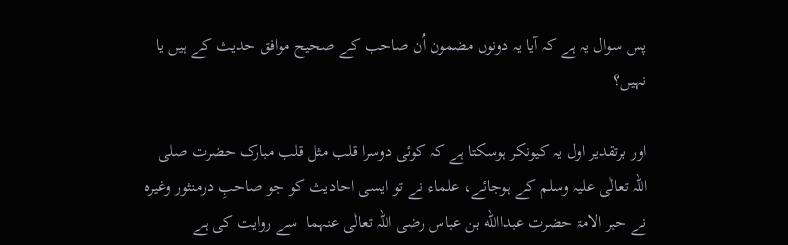پس سوال یہ ہے کہ آیا یہ دونوں مضمون اُن صاحب کے صحیح موافق حدیث کے ہیں یا نہیں؟

اور برتقدیر اول یہ کیونکر ہوسکتا ہے کہ کوئی دوسرا قلب مثل قلب مبارک حضرت صلی اللہ تعالٰی علیہ وسلم کے ہوجائے، علماء نے تو ایسی احادیث کو جو صاحبِ درمنثور وغیرہ نے حبر الامۃ حضرت عبداالله بن عباس رضی اللہ تعالٰی عنہما  سے روایت کی ہے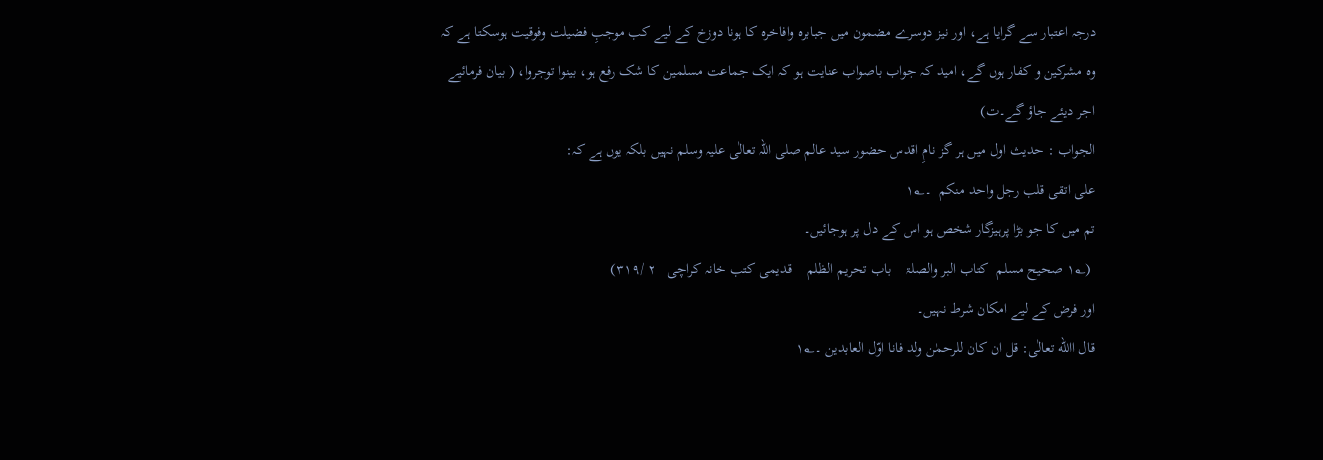درجہ اعتبار سے گرایا ہے، اور نیز دوسرے مضمون میں جبابرہ وافاخرہ کا ہونا دوزخ کے لیے کب موجبِ فضیلت وفوقیت ہوسکتا ہے کہ وہ مشرکین و کفار ہوں گے، امید کہ جواب باصواب عنایت ہو کہ ایک جماعت مسلمین کا شک رفع ہو، بینوا توجروا، ( بیان فرمائیے اجر دیئے جاؤ گے۔ت)
الجواب : حدیث اول میں ہر گز نامِ اقدس حضور سید عالم صلی اللہ تعالٰی علیہ وسلم نہیں بلکہ یوں ہے کہ:
علی اتقی قلب رجل واحد منکم  ۔۱؂
تم میں کا جو بڑا پرہیزگار شخص ہو اس کے دل پر ہوجائیں۔
 (۱؂ صحیح مسلم  کتاب البر والصلۃ    باب تحریم الظلم    قدیمی کتب خانہ کراچی   ۲ /۳۱۹)
اور فرض کے لیے امکان شرط نہیں۔
قال االله تعالٰی: قل ان کان للرحمٰن ولد فانا اوّل العابدین ۔۱؂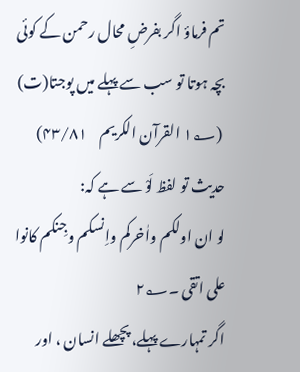تم فرماؤ اگر بفرضِ محال رحمن کے کوئی بچہ ہوتا تو سب سے پہلے میں پوجتا(ت)
 (۱؂ القرآن الکریم    ۴۳/۸۱)
حدیث تو لفظ لَوْ سے ہے کہ:
لو ان اولکم واٰخرکم واِنسکم وجِنکم کانوا علی اتقی ۔۲؂
اگر تمہارے پہلے، پچھلے انسان ، اور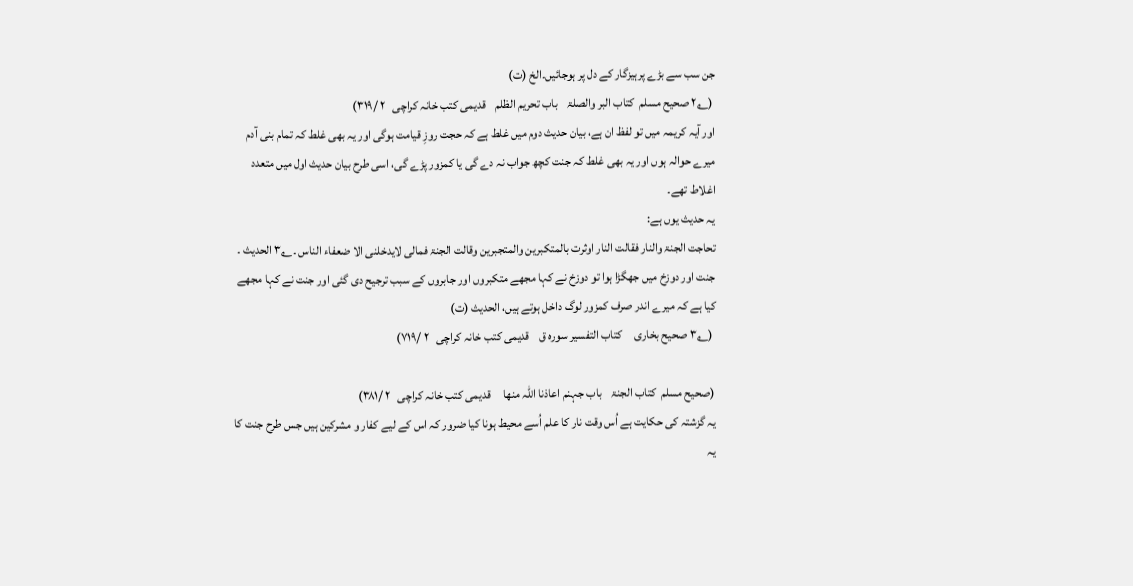جن سب سے بڑے پرہیزگار کے دل پر ہوجائیں۔الخ (ت)
 (۲؂ صحیح مسلم  کتاب البر والصلۃ    باب تحریم الظلم    قدیمی کتب خانہ کراچی   ۲ /۳۱۹)
اور آیہ کریمہ میں تو لفظ ان ہے، بیان حدیث دوم میں غلط ہے کہ حجت روزِ قیامت ہوگی اور یہ بھی غلط کہ تمام بنی آدم میرے حوالہ ہوں اور یہ بھی غلط کہ جنت کچھ جواب نہ دے گی یا کمزور پڑے گی، اسی طرح بیان حدیث اول میں متعدد اغلاط تھے۔
یہ حدیث یوں ہے:
تحاجت الجنۃ والنار فقالت النار اوثرت بالمتکبرین والمتجبرین وقالت الجنۃ فمالی لایدخلنی الا ضعفاء الناس ۔۳؂ الحدیث ۔
جنت اور دوزخ میں جھگڑا ہوا تو دوزخ نے کہا مجھے متکبروں اور جابروں کے سبب ترجیح دی گئی اور جنت نے کہا مجھے کیا ہے کہ میرے اندر صرف کمزور لوگ داخل ہوتے ہیں، الحدیث (ت)
 (۳؂ صحیح بخاری     کتاب التفسیر سورہ ق    قدیمی کتب خانہ کراچی   ۲ /۷۱۹)

(صحیح مسلم  کتاب الجنۃ    باب جہنم اعاذنا اللہ منھا     قدیمی کتب خانہ کراچی   ۲ /۳۸۱)
یہ گزشتہ کی حکایت ہے اُس وقت نار کا علم اُسے محیط ہونا کیا ضرور کہ اس کے لیے کفار و مشرکین ہیں جس طرح جنت کا یہ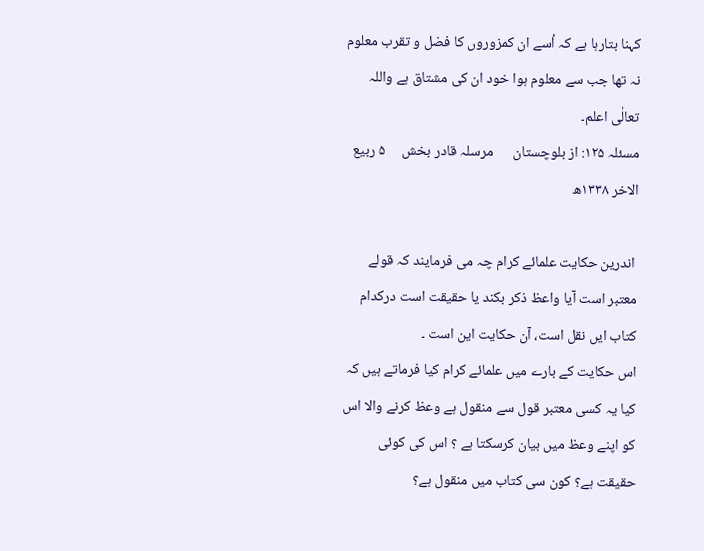کہنا بتارہا ہے کہ اُسے ان کمزوروں کا فضل و تقرب معلوم نہ تھا جب سے معلوم ہوا خود ان کی مشتاق ہے واللہ تعالٰی اعلم۔
مسئلہ ۱۲۵: از بلوچستان      مرسلہ قادر بخش     ۵ ربیع الاخر ۱۳۳۸ھ

 اندرین حکایت علمائے کرام چہ می فرمایند کہ قولے معتبر است آیا واعظ ذکر بکند یا حقیقت است درکدام کتاب ایں نقل است، آن حکایت این است ۔
اس حکایت کے بارے میں علمائے کرام کیا فرماتے ہیں کہ کیا یہ کسی معتبر قول سے منقول ہے وعظ کرنے والا اس کو اپنے وعظ میں بیان کرسکتا ہے ؟ اس کی کوئی حقیقت ہے؟ کون سی کتاب میں منقول ہے؟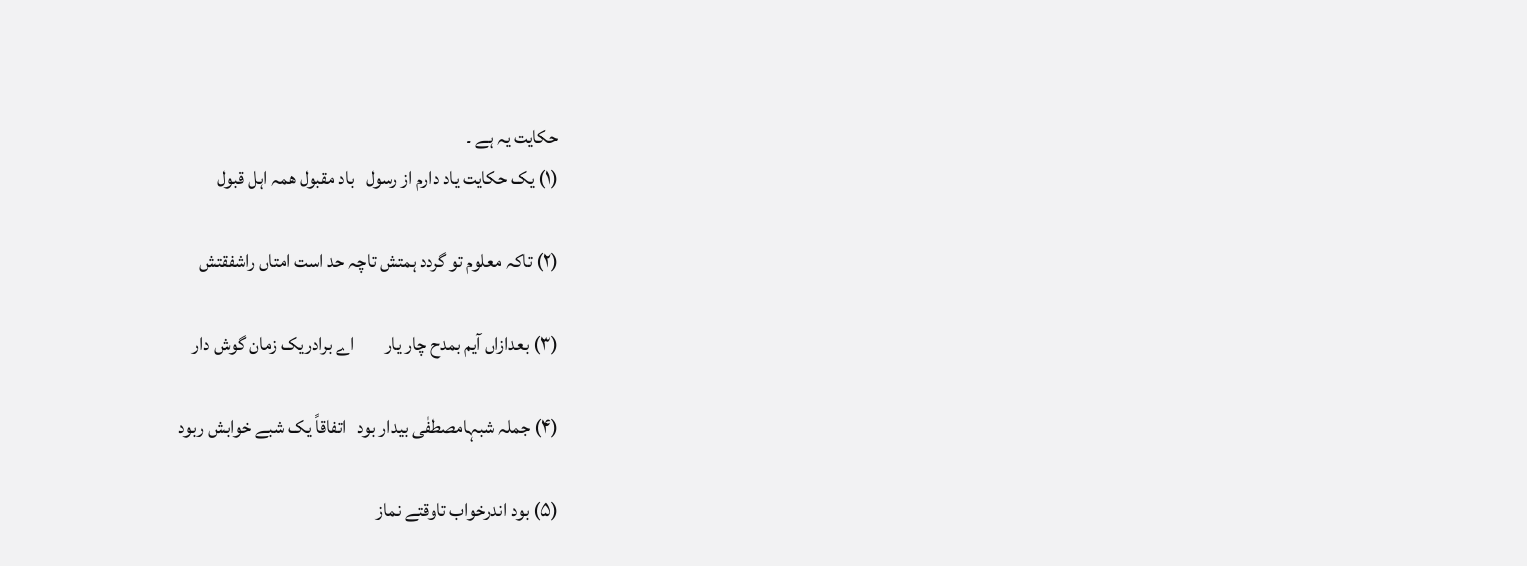حکایت یہ ہے ۔
(۱) یک حکایت یاد دارم از رسول   باد مقبول ھمہ اہل قبول

(۲) تاکہ معلوم تو گردد ہمتش تاچہ حد است امتاں راشفقتش

(۳) بعدازاں آیم بمدح چار یار        اے برادریک زمان گوش دار

(۴) جملہ شبہامصطفٰی بیدار بود   اتفاقاً یک شبے خوابش ربود

(۵) بود اندرخواب تاوقتے نماز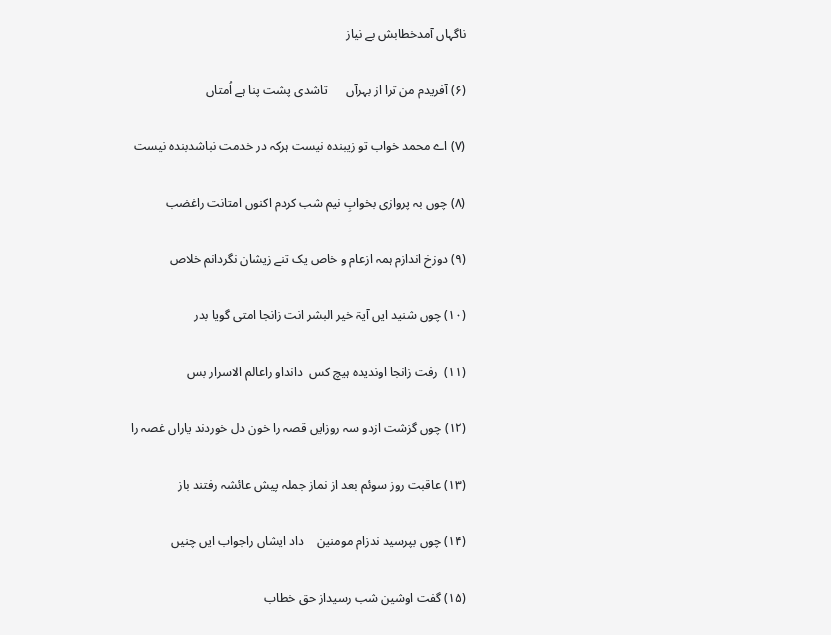ناگہاں آمدخطابش بے نیاز

(۶) آفریدم من ترا از بہرآں      تاشدی پشت پنا ہے اُمتاں

(۷) اے محمد خواب تو زیبندہ نیست ہرکہ در خدمت نباشدبندہ نیست

(۸) چوں بہ پروازی بخوابِ نیم شب کردم اکنوں امتانت راغضب

(۹) دوزخ اندازم ہمہ ازعام و خاص یک تنے زیشان نگردانم خلاص

(۱۰) چوں شنید ایں آیۃ خیر البشر انت زانجا امتی گویا بدر

(۱۱)  رفت زانجا اوندیدہ ہیچ کس  دانداو راعالم الاسرار بس

(۱۲) چوں گزشت ازدو سہ روزایں قصہ را خون دل خوردند یاراں غصہ را

(۱۳) عاقبت روز سوئم بعد از نماز جملہ پیش عائشہ رفتند باز

(۱۴) چوں بپرسید ندزام مومنین    داد ایشاں راجواب ایں چنیں

(۱۵) گفت اوشین شب رسیداز حق خطاب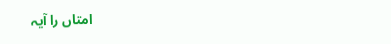امتاں را آیہ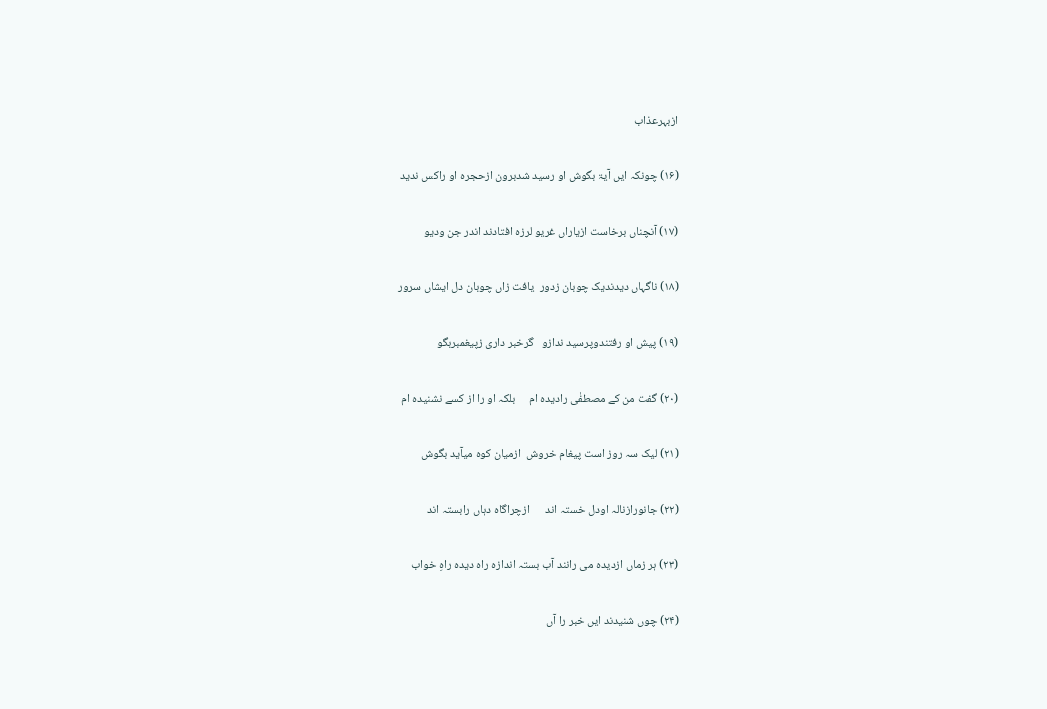ازبہرعذاب

(۱۶) چونکہ ایں آیۃ بگوش او رسید شدبرون ازحجرہ او راکس ندید

(۱۷) آنچناں برخاست ازیاراں غریو لرزہ افتادند اندر جن ودیو

(۱۸) ناگہاں دیدندیک چوبان زدور  یافت زاں چوبان دل ایشاں سرور

(۱۹) پیش او رفتندوپرسید ندازو   گرخبر داری زپیغمبربگو

(۲۰) گفت من کے مصطفٰی رادیدہ ام     بلکہ او را از کسے نشنیدہ ام

(۲۱) لیک سہ روز است پیغام خروش  ازمیان کوہ میآید بگوش

(۲۲) جانورازنالہ اودل خستہ اند      ازچراگاہ دہاں رابستہ اند

(۲۳) ہر زماں ازدیدہ می رانند آب بستہ اندازہ راہ دیدہ راہِ خواب

(۲۴) چوں شنیدند ایں خبر را آں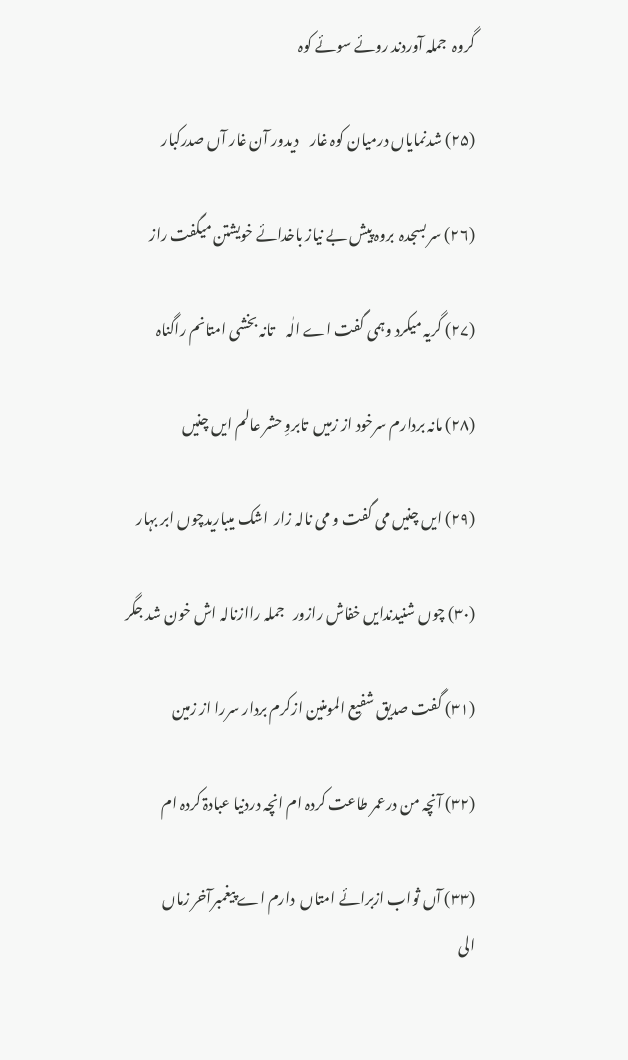گروہ  جملہ آوردند روئے سوئے کوہ

(۲۵) شدنمایاں درمیان کوہ غار    دیدور آن غار آں صدرکبار

(۲۶) سر بسجدہ  بروہ پیش بے نیاز باخدائے خویشتن میگفت راز

(۲۷) گریہ میکرد وہمی گفت اے الٰہ    تانہ بخشی امتانم راگناہ

(۲۸) مانہ بردارم سرخود از زمیں  تابروِ حشر عالم ایں چنیں

(۲۹) ایں چنیں می گفت و می نالہ زار  اشک میباریدچوں ابر بہار

(۳۰) چوں شنیدندایں خفاش رازور   جملہ راازنالہ اش خون شد جگر

(۳۱) گفت صدیق شفیع المومنین ازکرم بردار سررا از زمین

(۳۲) آنچہ من درعمر طاعت کردہ ام انچہ دردنیا عبادۃ کردہ ام

(۳۳) آں ثواب ازبرائے امتاں  دارم اے پیغمبرآخر زماں
الی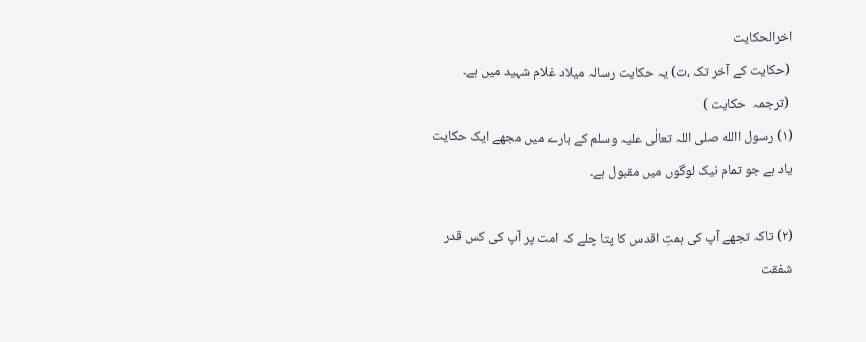اخرالحکایت
 (حکایت کے آخر تک ،ت) یہ حکایت رسالہ میلاد غلام شہید میں ہے۔
 (ترجمہ  حکایت )
(۱) رسول االله صلی اللہ تعالٰی علیہ وسلم کے بارے میں مجھے ایک حکایت یاد ہے جو تمام نیک لوگوں میں مقبول ہے۔

(۲) تاکہ تجھے آپ کی ہمتِ اقدس کا پتا چلے کہ امت پر آپ کی کس قدر شفقت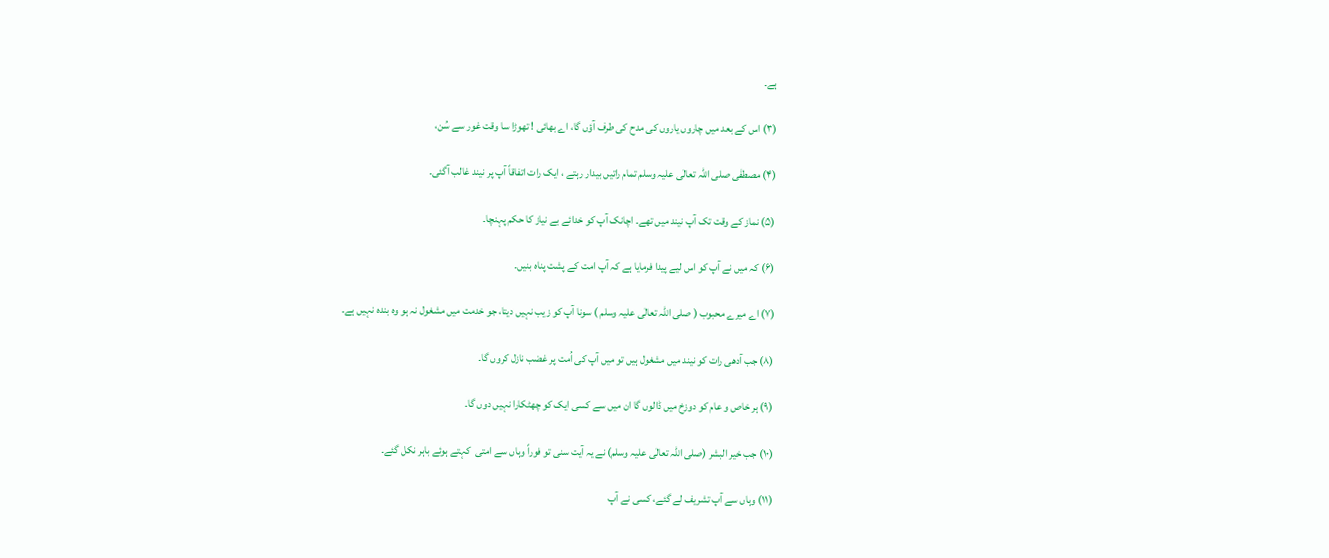ہے۔

(۳) اس کے بعد میں چاروں یاروں کی مدح کی طرف آؤں گا، اے بھائی ! تھوڑا سا وقت غور سے سُن،

(۴) مصطفٰی صلی اللہ تعالٰی علیہ وسلم تمام راتیں بیدار رہتے ، ایک رات اتفاقاً آپ پر نیند غالب آگئی۔

(۵) نماز کے وقت تک آپ نیند میں تھے۔ اچانک آپ کو خدائے بے نیاز کا حکم پہنچا۔

(۶) کہ میں نے آپ کو اس لیے پیدا فرمایا ہے کہ آپ امت کے پشت پناہ بنیں۔

(۷) اے میرے محبوب ( صلی اللہ تعالٰی علیہ وسلم ) سونا آپ کو زیب نہیں دیتا، جو خدمت میں مشغول نہ ہو وہ بندہ نہیں ہے۔

(۸) جب آدھی رات کو نیند میں مشغول ہیں تو میں آپ کی اُمت پر غضب نازل کروں گا۔

(۹) ہر خاص و عام کو دوزخ میں ڈالوں گا ان میں سے کسی ایک کو چھٹکارا نہیں دوں گا۔

(۱۰) جب خیر البشر (صلی اللہ تعالٰی علیہ وسلم) نے یہ آیت سنی تو فوراً وہاں سے امتی  کہتے ہوئے باہر نکل گئے۔

(۱۱) وہاں سے آپ تشریف لے گئے، کسی نے آپ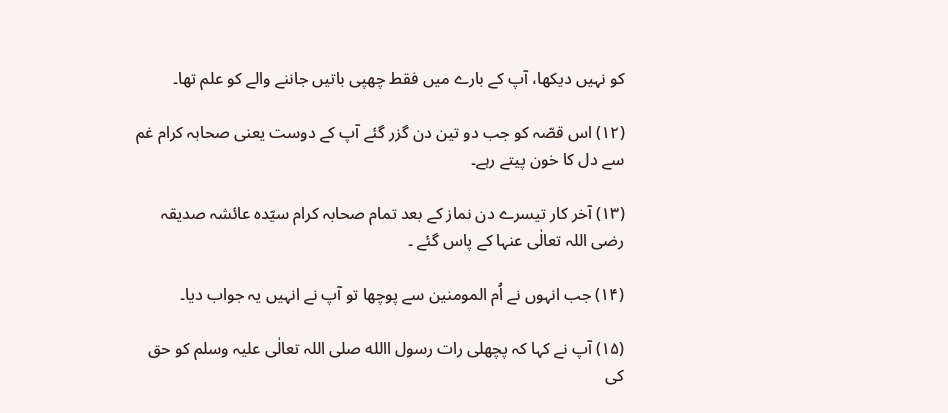کو نہیں دیکھا، آپ کے بارے میں فقط چھپی باتیں جاننے والے کو علم تھا۔

(۱۲) اس قصّہ کو جب دو تین دن گزر گئے آپ کے دوست یعنی صحابہ کرام غم سے دل کا خون پیتے رہے۔

(۱۳) آخر کار تیسرے دن نماز کے بعد تمام صحابہ کرام سیّدہ عائشہ صدیقہ رضی اللہ تعالٰی عنہا کے پاس گئے ۔

(۱۴) جب انہوں نے اُم المومنین سے پوچھا تو آپ نے انہیں یہ جواب دیا۔

(۱۵) آپ نے کہا کہ پچھلی رات رسول االله صلی اللہ تعالٰی علیہ وسلم کو حق کی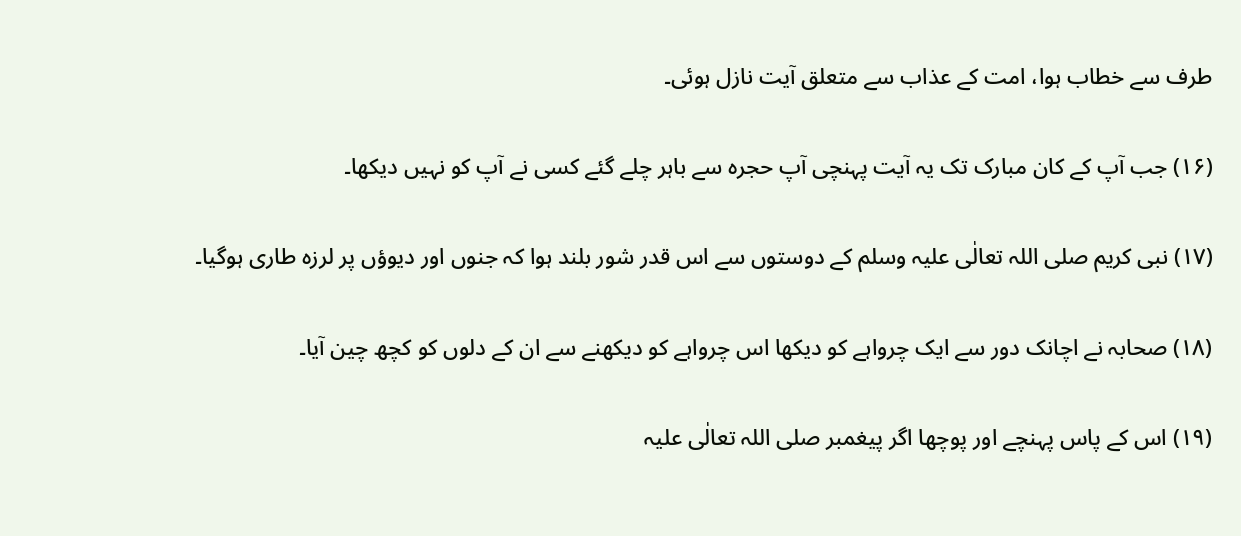طرف سے خطاب ہوا، امت کے عذاب سے متعلق آیت نازل ہوئی۔

(۱۶) جب آپ کے کان مبارک تک یہ آیت پہنچی آپ حجرہ سے باہر چلے گئے کسی نے آپ کو نہیں دیکھا۔

(۱۷) نبی کریم صلی اللہ تعالٰی علیہ وسلم کے دوستوں سے اس قدر شور بلند ہوا کہ جنوں اور دیوؤں پر لرزہ طاری ہوگیا۔

(۱۸) صحابہ نے اچانک دور سے ایک چرواہے کو دیکھا اس چرواہے کو دیکھنے سے ان کے دلوں کو کچھ چین آیا۔

(۱۹) اس کے پاس پہنچے اور پوچھا اگر پیغمبر صلی اللہ تعالٰی علیہ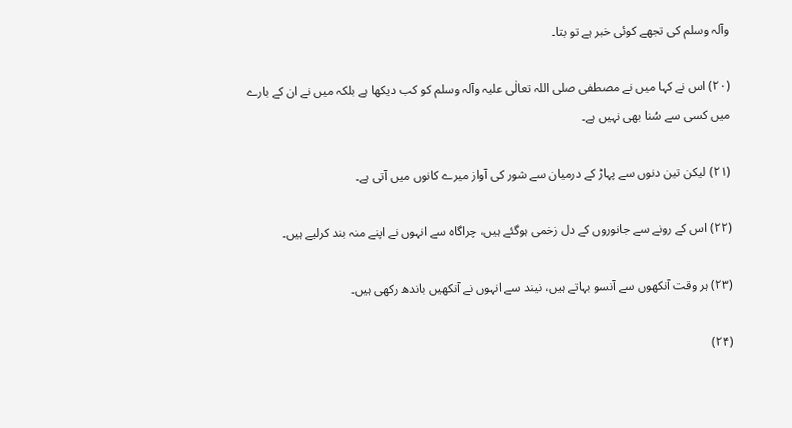وآلہ وسلم کی تجھے کوئی خبر ہے تو بتا۔

(۲۰) اس نے کہا میں نے مصطفی صلی اللہ تعالٰی علیہ وآلہ وسلم کو کب دیکھا ہے بلکہ میں نے ان کے بارے میں کسی سے سُنا بھی نہیں ہے۔

(۲۱) لیکن تین دنوں سے پہاڑ کے درمیان سے شور کی آواز میرے کانوں میں آتی ہے۔

(۲۲) اس کے رونے سے جانوروں کے دل زخمی ہوگئے ہیں، چراگاہ سے انہوں نے اپنے منہ بند کرلیے ہیں۔

(۲۳) ہر وقت آنکھوں سے آنسو بہاتے ہیں، نیند سے انہوں نے آنکھیں باندھ رکھی ہیں۔

(۲۴)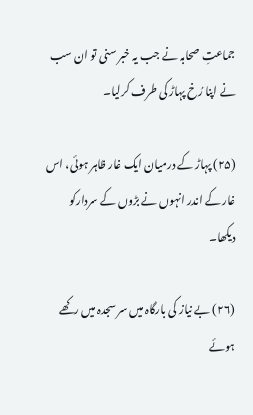جماعتِ صحابہ نے جب یہ خبر سنی تو ان سب نے اپنا رُخ پہاڑ کی طرف کرلیا۔

(۲۵) پہاڑ کے درمیان ایک غار ظاہر ہوئی، اس غار کے اندر انہوں نے بڑوں کے سردارکو دیکھا۔

(۲۶) بے نیاز کی بارگاہ میں سر سجدہ میں رکھے ہوئے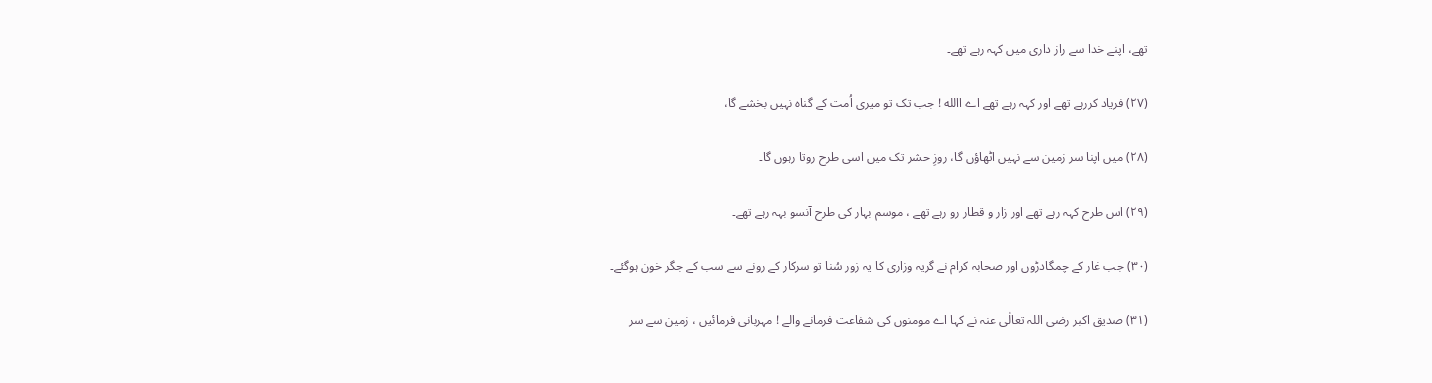تھے، اپنے خدا سے راز داری میں کہہ رہے تھے۔

(۲۷) فریاد کررہے تھے اور کہہ رہے تھے اے االله ! جب تک تو میری اُمت کے گناہ نہیں بخشے گا،

(۲۸) میں اپنا سر زمین سے نہیں اٹھاؤں گا، روزِ حشر تک میں اسی طرح روتا رہوں گا۔

(۲۹) اس طرح کہہ رہے تھے اور زار و قطار رو رہے تھے ، موسم بہار کی طرح آنسو بہہ رہے تھے۔

(۳۰) جب غار کے چمگادڑوں اور صحابہ کرام نے گریہ وزاری کا یہ زور سُنا تو سرکار کے رونے سے سب کے جگر خون ہوگئے۔

(۳۱) صدیق اکبر رضی اللہ تعالٰی عنہ نے کہا اے مومنوں کی شفاعت فرمانے والے ! مہربانی فرمائیں ، زمین سے سر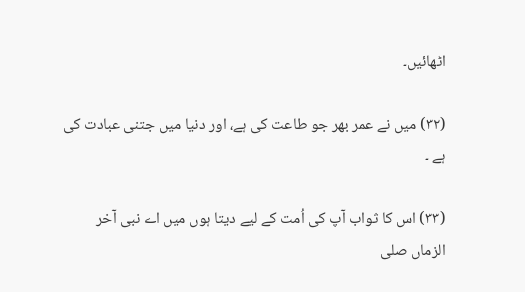اٹھائیں۔

(۳۲) میں نے عمر بھر جو طاعت کی ہے، اور دنیا میں جتنی عبادت کی ہے ۔

(۳۳) اس کا ثواب آپ کی اُمت کے لیے دیتا ہوں میں اے نبی آخر الزماں صلی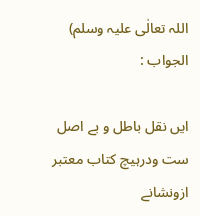اللہ تعالٰی علیہ وسلم)
الجواب :

ایں نقل باطل و بے اصل ست ودرہیچ کتاب معتبر ازونشانے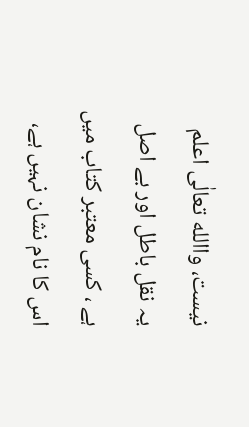نیست، واالله تعالٰی اعلم
یہ نقل باطل اور بے اصل ہے ، کسی معتبر کتاب میں اس کا نام نشان نہیں ہے،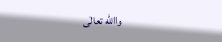واالله تعالٰی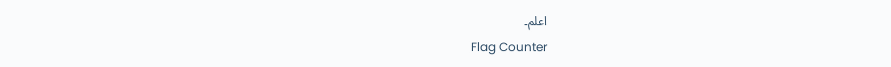اعلم۔
Flag Counter